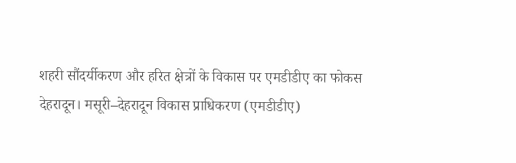शहरी सौंदर्यीकरण और हरित क्षेत्रों के विकास पर एमडीडीए का फोकस
देहरादून। मसूरी–देहरादून विकास प्राधिकरण (एमडीडीए)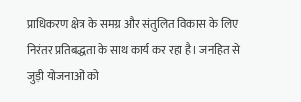प्राधिकरण क्षेत्र के समग्र और संतुलित विकास के लिए निरंतर प्रतिबद्धता के साथ कार्य कर रहा है। जनहित से जुड़ी योजनाओं को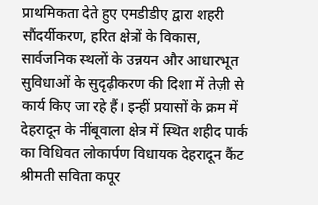प्राथमिकता देते हुए एमडीडीए द्वारा शहरी सौंदर्यीकरण, हरित क्षेत्रों के विकास, सार्वजनिक स्थलों के उन्नयन और आधारभूत सुविधाओं के सुदृढ़ीकरण की दिशा में तेज़ी से कार्य किए जा रहे हैं। इन्हीं प्रयासों के क्रम में देहरादून के नींबूवाला क्षेत्र में स्थित शहीद पार्क का विधिवत लोकार्पण विधायक देहरादून कैंट श्रीमती सविता कपूर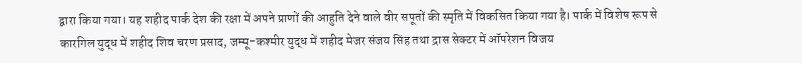द्वारा किया गया। यह शहीद पार्क देश की रक्षा में अपने प्राणों की आहुति देने वाले वीर सपूतों की स्मृति में विकसित किया गया है। पार्क में विशेष रूप से कारगिल युद्ध में शहीद शिव चरण प्रसाद, जम्मू-कश्मीर युद्ध में शहीद मेजर संजय सिंह तथा द्रास सेक्टर में ऑपरेशन विजय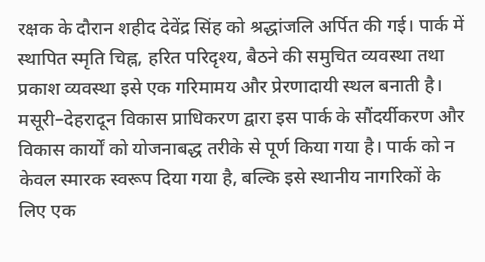रक्षक के दौरान शहीद देवेंद्र सिंह को श्रद्धांजलि अर्पित की गई। पार्क में स्थापित स्मृति चिह्न, हरित परिदृश्य, बैठने की समुचित व्यवस्था तथा प्रकाश व्यवस्था इसे एक गरिमामय और प्रेरणादायी स्थल बनाती है। मसूरी–देहरादून विकास प्राधिकरण द्वारा इस पार्क के सौंदर्यीकरण और विकास कार्यों को योजनाबद्ध तरीके से पूर्ण किया गया है। पार्क को न केवल स्मारक स्वरूप दिया गया है, बल्कि इसे स्थानीय नागरिकों के लिए एक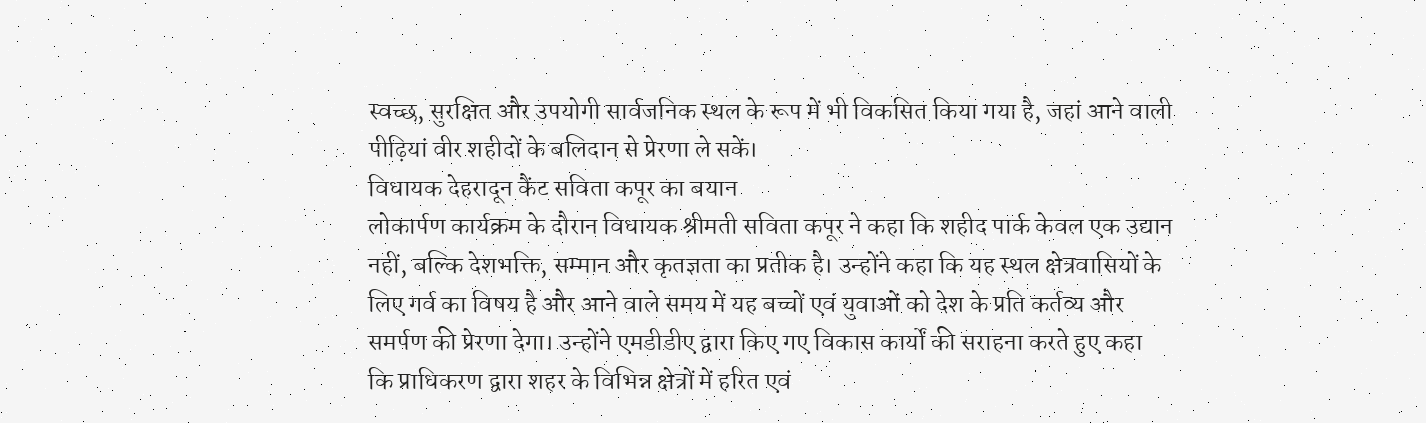स्वच्छ, सुरक्षित और उपयोगी सार्वजनिक स्थल के रूप में भी विकसित किया गया है, जहां आने वाली पीढ़ियां वीर शहीदों के बलिदान से प्रेरणा ले सकें।
विधायक देहरादून कैंट सविता कपूर का बयान
लोकार्पण कार्यक्रम के दौरान विधायक श्रीमती सविता कपूर ने कहा कि शहीद पार्क केवल एक उद्यान नहीं, बल्कि देशभक्ति, सम्मान और कृतज्ञता का प्रतीक है। उन्होंने कहा कि यह स्थल क्षेत्रवासियों के लिए गर्व का विषय है और आने वाले समय में यह बच्चों एवं युवाओं को देश के प्रति कर्तव्य और समर्पण की प्रेरणा देगा। उन्होंने एमडीडीए द्वारा किए गए विकास कार्यों की सराहना करते हुए कहा कि प्राधिकरण द्वारा शहर के विभिन्न क्षेत्रों में हरित एवं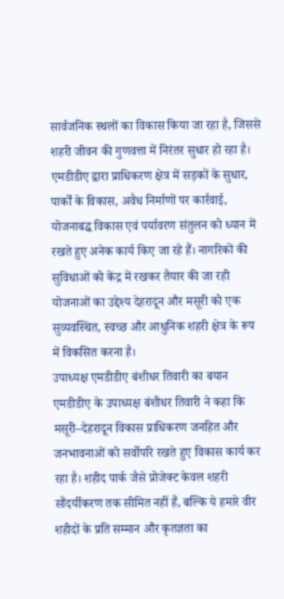सार्वजनिक स्थलों का विकास किया जा रहा है, जिससे शहरी जीवन की गुणवत्ता में निरंतर सुधार हो रहा है। एमडीडीए द्वारा प्राधिकरण क्षेत्र में सड़कों के सुधार, पार्कों के विकास, अवैध निर्माणों पर कार्रवाई, योजनाबद्ध विकास एवं पर्यावरण संतुलन को ध्यान में रखते हुए अनेक कार्य किए जा रहे हैं। नागरिकों की सुविधाओं को केंद्र में रखकर तैयार की जा रही योजनाओं का उद्देश्य देहरादून और मसूरी को एक सुव्यवस्थित, स्वच्छ और आधुनिक शहरी क्षेत्र के रूप में विकसित करना है।
उपाध्यक्ष एमडीडीए बंशीधर तिवारी का बयान
एमडीडीए के उपाध्यक्ष बंशीधर तिवारी ने कहा कि मसूरी–देहरादून विकास प्राधिकरण जनहित और जनभावनाओं को सर्वोपरि रखते हुए विकास कार्य कर रहा है। शहीद पार्क जैसे प्रोजेक्ट केवल शहरी सौंदर्यीकरण तक सीमित नहीं हैं, बल्कि ये हमारे वीर शहीदों के प्रति सम्मान और कृतज्ञता का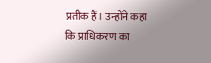प्रतीक हैं। उन्होंने कहा कि प्राधिकरण का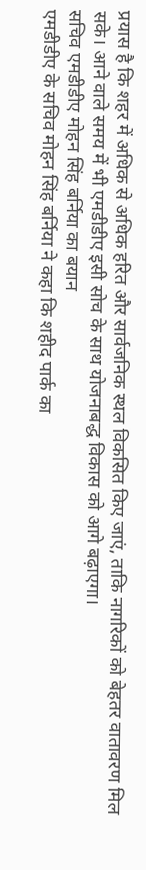प्रयास है कि शहर में अधिक से अधिक हरित और सार्वजनिक स्थल विकसित किए जाएं, ताकि नागरिकों को बेहतर वातावरण मिल सके। आने वाले समय में भी एमडीडीए इसी सोच के साथ योजनाबद्ध विकास को आगे बढ़ाएगा।
सचिव एमडीडीए मोहन सिंह बर्निया का बयान
एमडीडीए के सचिव मोहन सिंह बर्निया ने कहा कि शहीद पार्क का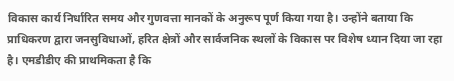विकास कार्य निर्धारित समय और गुणवत्ता मानकों के अनुरूप पूर्ण किया गया है। उन्होंने बताया कि प्राधिकरण द्वारा जनसुविधाओं, हरित क्षेत्रों और सार्वजनिक स्थलों के विकास पर विशेष ध्यान दिया जा रहा है। एमडीडीए की प्राथमिकता है कि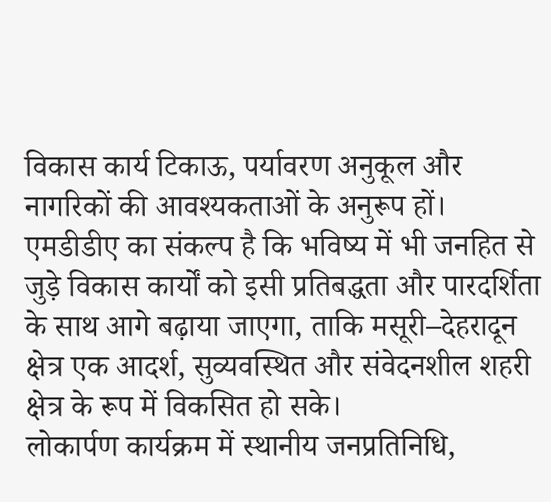विकास कार्य टिकाऊ, पर्यावरण अनुकूल और नागरिकों की आवश्यकताओं के अनुरूप हों। एमडीडीए का संकल्प है कि भविष्य में भी जनहित से जुड़े विकास कार्यों को इसी प्रतिबद्धता और पारदर्शिता के साथ आगे बढ़ाया जाएगा, ताकि मसूरी–देहरादून क्षेत्र एक आदर्श, सुव्यवस्थित और संवेदनशील शहरी क्षेत्र के रूप में विकसित हो सके।
लोकार्पण कार्यक्रम में स्थानीय जनप्रतिनिधि,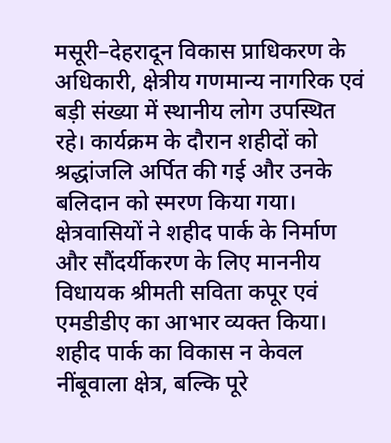मसूरी–देहरादून विकास प्राधिकरण के अधिकारी, क्षेत्रीय गणमान्य नागरिक एवं बड़ी संख्या में स्थानीय लोग उपस्थित रहे। कार्यक्रम के दौरान शहीदों को श्रद्धांजलि अर्पित की गई और उनके बलिदान को स्मरण किया गया। क्षेत्रवासियों ने शहीद पार्क के निर्माण और सौंदर्यीकरण के लिए माननीय विधायक श्रीमती सविता कपूर एवं एमडीडीए का आभार व्यक्त किया। शहीद पार्क का विकास न केवल नींबूवाला क्षेत्र, बल्कि पूरे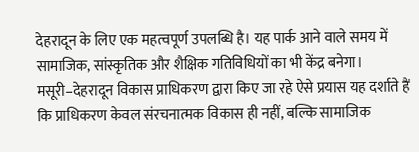देहरादून के लिए एक महत्वपूर्ण उपलब्धि है। यह पार्क आने वाले समय में सामाजिक, सांस्कृतिक और शैक्षिक गतिविधियों का भी केंद्र बनेगा। मसूरी–देहरादून विकास प्राधिकरण द्वारा किए जा रहे ऐसे प्रयास यह दर्शाते हैं कि प्राधिकरण केवल संरचनात्मक विकास ही नहीं, बल्कि सामाजिक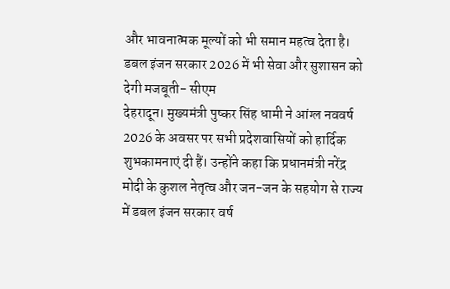और भावनात्मक मूल्यों को भी समान महत्व देता है।
डबल इंजन सरकार 2026 में भी सेवा और सुशासन को देगी मजबूती- सीएम
देहरादून। मुख्यमंत्री पुष्कर सिंह धामी ने आंग्ल नववर्ष 2026 के अवसर पर सभी प्रदेशवासियों को हार्दिक शुभकामनाएं दी हैं। उन्होंने कहा कि प्रधानमंत्री नरेंद्र मोदी के कुशल नेतृत्व और जन-जन के सहयोग से राज्य में डबल इंजन सरकार वर्ष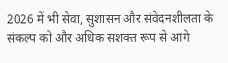2026 में भी सेवा, सुशासन और संवेदनशीलता के संकल्प को और अधिक सशक्त रूप से आगे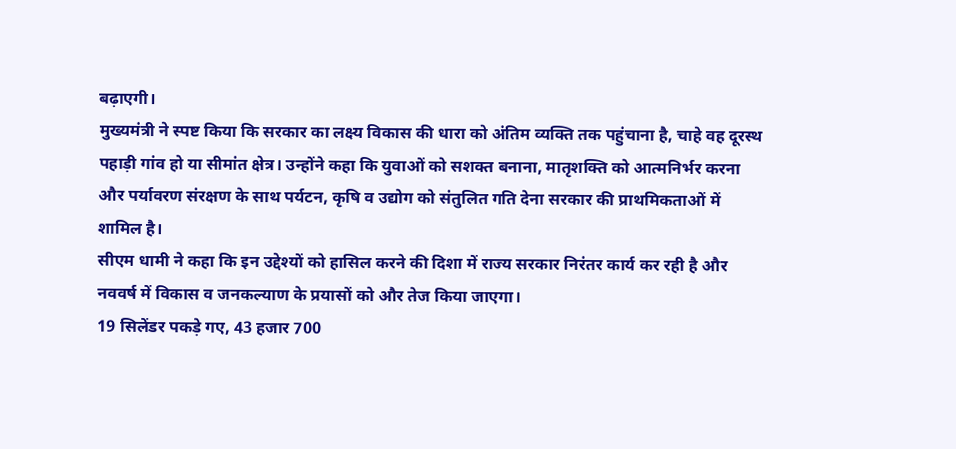बढ़ाएगी।
मुख्यमंत्री ने स्पष्ट किया कि सरकार का लक्ष्य विकास की धारा को अंतिम व्यक्ति तक पहुंचाना है, चाहे वह दूरस्थ पहाड़ी गांव हो या सीमांत क्षेत्र। उन्होंने कहा कि युवाओं को सशक्त बनाना, मातृशक्ति को आत्मनिर्भर करना और पर्यावरण संरक्षण के साथ पर्यटन, कृषि व उद्योग को संतुलित गति देना सरकार की प्राथमिकताओं में शामिल है।
सीएम धामी ने कहा कि इन उद्देश्यों को हासिल करने की दिशा में राज्य सरकार निरंतर कार्य कर रही है और नववर्ष में विकास व जनकल्याण के प्रयासों को और तेज किया जाएगा।
19 सिलेंडर पकड़े गए, 43 हजार 700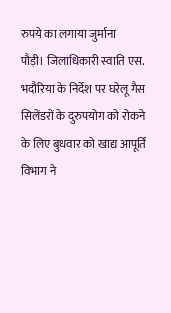रुपये का लगाया जुर्माना
पौड़ी। जिलाधिकारी स्वाति एस. भदौरिया के निर्देश पर घरेलू गैस सिलेंडरों के दुरुपयोग को रोकने के लिए बुधवार को खाद्य आपूर्ति विभाग ने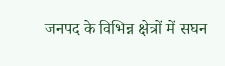जनपद के विभिन्न क्षेत्रों में सघन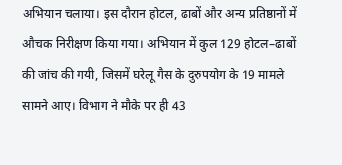अभियान चलाया। इस दौरान होटल, ढाबों और अन्य प्रतिष्ठानों में औचक निरीक्षण किया गया। अभियान में कुल 129 होटल–ढाबों की जांच की गयी, जिसमें घरेलू गैस के दुरुपयोग के 19 मामले सामने आए। विभाग ने मौके पर ही 43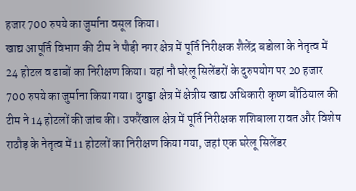हजार 700 रुपये का जुर्माना वसूल किया।
खाद्य आपूर्ति विभाग की टीम ने पौड़ी नगर क्षेत्र में पूर्ति निरीक्षक शैलेंद्र बडोला के नेतृत्व में 24 होटल व ढाबों का निरीक्षण किया। यहां नौ घरेलू सिलेंडरों के दुरुपयोग पर 20 हजार 700 रुपये का जुर्माना किया गया। दुगड्डा क्षेत्र में क्षेत्रीय खाद्य अधिकारी कृष्ण बौंठियाल की टीम ने 14 होटलों की जांच की। उफरैंखाल क्षेत्र में पूर्ति निरीक्षक शशिबाला रावत और विशेष राठौड़ के नेतृत्व में 11 होटलों का निरीक्षण किया गया, जहां एक घरेलू सिलेंडर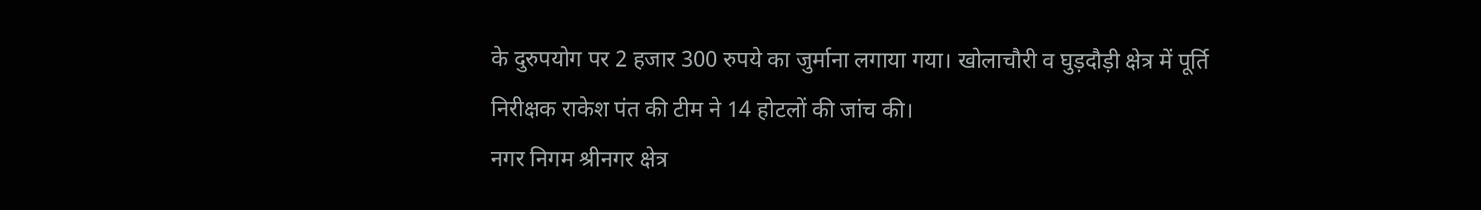के दुरुपयोग पर 2 हजार 300 रुपये का जुर्माना लगाया गया। खोलाचौरी व घुड़दौड़ी क्षेत्र में पूर्ति निरीक्षक राकेश पंत की टीम ने 14 होटलों की जांच की।
नगर निगम श्रीनगर क्षेत्र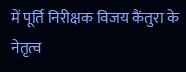में पूर्ति निरीक्षक विजय कैंतुरा के नेतृत्व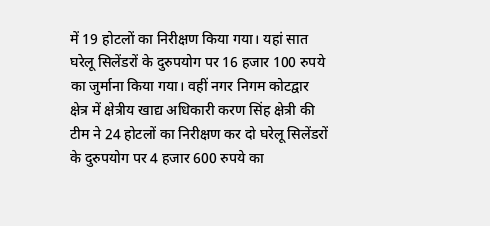में 19 होटलों का निरीक्षण किया गया। यहां सात घरेलू सिलेंडरों के दुरुपयोग पर 16 हजार 100 रुपये का जुर्माना किया गया। वहीं नगर निगम कोटद्वार क्षेत्र में क्षेत्रीय खाद्य अधिकारी करण सिंह क्षेत्री की टीम ने 24 होटलों का निरीक्षण कर दो घरेलू सिलेंडरों के दुरुपयोग पर 4 हजार 600 रुपये का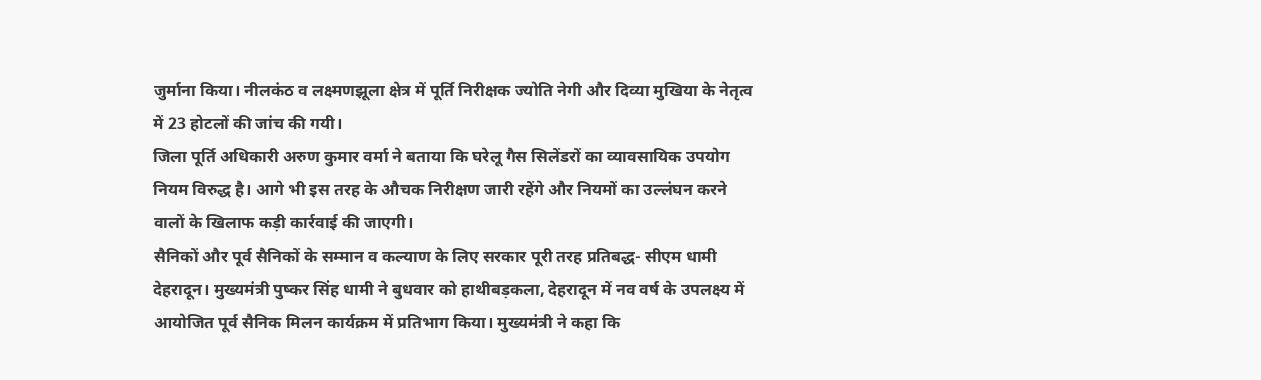जुर्माना किया। नीलकंठ व लक्ष्मणझूला क्षेत्र में पूर्ति निरीक्षक ज्योति नेगी और दिव्या मुखिया के नेतृत्व में 23 होटलों की जांच की गयी।
जिला पूर्ति अधिकारी अरुण कुमार वर्मा ने बताया कि घरेलू गैस सिलेंडरों का व्यावसायिक उपयोग नियम विरुद्ध है। आगे भी इस तरह के औचक निरीक्षण जारी रहेंगे और नियमों का उल्लंघन करने वालों के खिलाफ कड़ी कार्रवाई की जाएगी।
सैनिकों और पूर्व सैनिकों के सम्मान व कल्याण के लिए सरकार पूरी तरह प्रतिबद्ध- सीएम धामी
देहरादून। मुख्यमंत्री पुष्कर सिंह धामी ने बुधवार को हाथीबड़कला, देहरादून में नव वर्ष के उपलक्ष्य में आयोजित पूर्व सैनिक मिलन कार्यक्रम में प्रतिभाग किया। मुख्यमंत्री ने कहा कि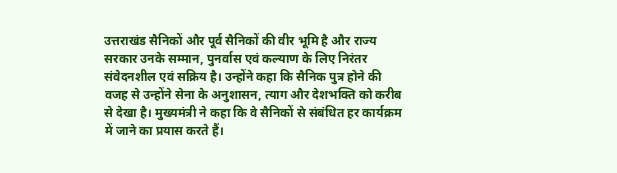उत्तराखंड सैनिकों और पूर्व सैनिकों की वीर भूमि है और राज्य सरकार उनके सम्मान, पुनर्वास एवं कल्याण के लिए निरंतर संवेदनशील एवं सक्रिय है। उन्होंने कहा कि सैनिक पुत्र होने की वजह से उन्होंने सेना के अनुशासन, त्याग और देशभक्ति को करीब से देखा है। मुख्यमंत्री ने कहा कि वे सैनिकों से संबंधित हर कार्यक्रम में जाने का प्रयास करते हैं।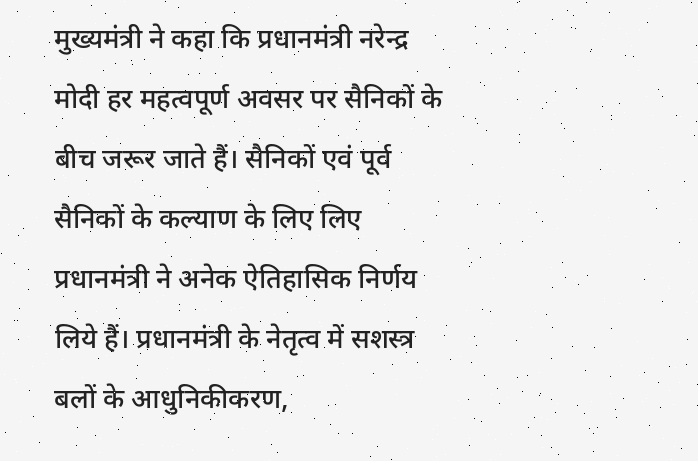मुख्यमंत्री ने कहा कि प्रधानमंत्री नरेन्द्र मोदी हर महत्वपूर्ण अवसर पर सैनिकों के बीच जरूर जाते हैं। सैनिकों एवं पूर्व सैनिकों के कल्याण के लिए लिए प्रधानमंत्री ने अनेक ऐतिहासिक निर्णय लिये हैं। प्रधानमंत्री के नेतृत्व में सशस्त्र बलों के आधुनिकीकरण,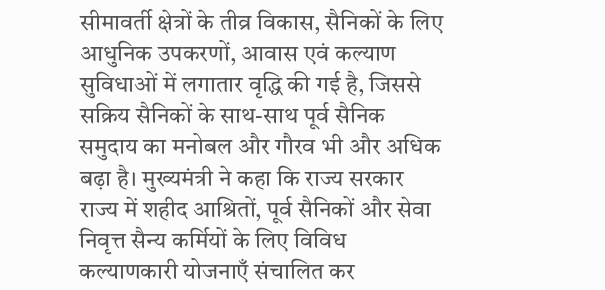सीमावर्ती क्षेत्रों के तीव्र विकास, सैनिकों के लिए आधुनिक उपकरणों, आवास एवं कल्याण सुविधाओं में लगातार वृद्धि की गई है, जिससे सक्रिय सैनिकों के साथ-साथ पूर्व सैनिक समुदाय का मनोबल और गौरव भी और अधिक बढ़ा है। मुख्यमंत्री ने कहा कि राज्य सरकार राज्य में शहीद आश्रितों, पूर्व सैनिकों और सेवा निवृत्त सैन्य कर्मियों के लिए विविध कल्याणकारी योजनाएँ संचालित कर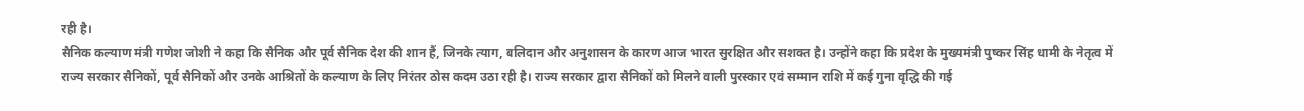रही है।
सैनिक कल्याण मंत्री गणेश जोशी ने कहा कि सैनिक और पूर्व सैनिक देश की शान हैं, जिनके त्याग, बलिदान और अनुशासन के कारण आज भारत सुरक्षित और सशक्त है। उन्होंने कहा कि प्रदेश के मुख्यमंत्री पुष्कर सिंह धामी के नेतृत्व में राज्य सरकार सैनिकों, पूर्व सैनिकों और उनके आश्रितों के कल्याण के लिए निरंतर ठोस कदम उठा रही है। राज्य सरकार द्वारा सैनिकों को मिलने वाली पुरस्कार एवं सम्मान राशि में कई गुना वृद्धि की गई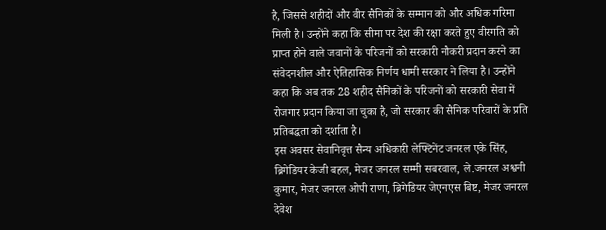है, जिससे शहीदों और वीर सैनिकों के सम्मान को और अधिक गरिमा मिली है। उन्होंने कहा कि सीमा पर देश की रक्षा करते हुए वीरगति को प्राप्त होने वाले जवानों के परिजनों को सरकारी नौकरी प्रदान करने का संवेदनशील और ऐतिहासिक निर्णय धामी सरकार ने लिया है। उन्होंने कहा कि अब तक 28 शहीद सैनिकों के परिजनों को सरकारी सेवा में रोजगार प्रदान किया जा चुका है, जो सरकार की सैनिक परिवारों के प्रति प्रतिबद्धता को दर्शाता है।
इस अवसर सेवानिवृत्त सैन्य अधिकारी लेफ्टिनेंट जनरल एके सिंह, ब्रिगेडियर केजी बहल, मेजर जनरल सम्मी सबरवाल, ले.जनरल अश्वनी कुमार, मेजर जनरल ओपी राणा, ब्रिगेडियर जेएनएस बिष्ट, मेजर जनरल देवेश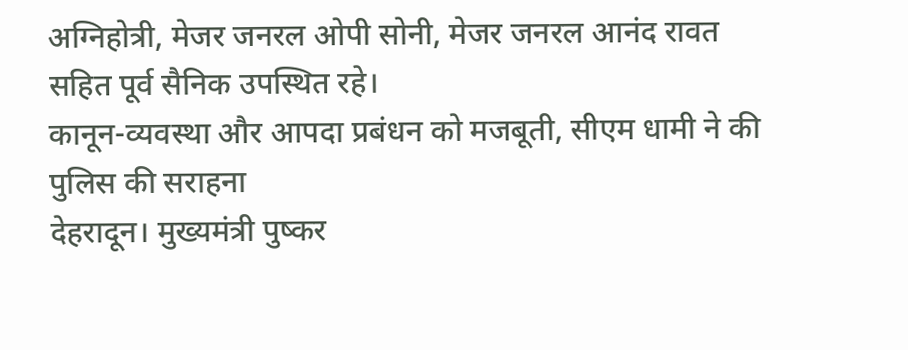अग्निहोत्री, मेजर जनरल ओपी सोनी, मेजर जनरल आनंद रावत सहित पूर्व सैनिक उपस्थित रहे।
कानून-व्यवस्था और आपदा प्रबंधन को मजबूती, सीएम धामी ने की पुलिस की सराहना
देहरादून। मुख्यमंत्री पुष्कर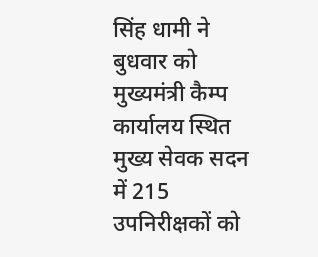सिंह धामी ने बुधवार को मुख्यमंत्री कैम्प कार्यालय स्थित मुख्य सेवक सदन में 215 उपनिरीक्षकों को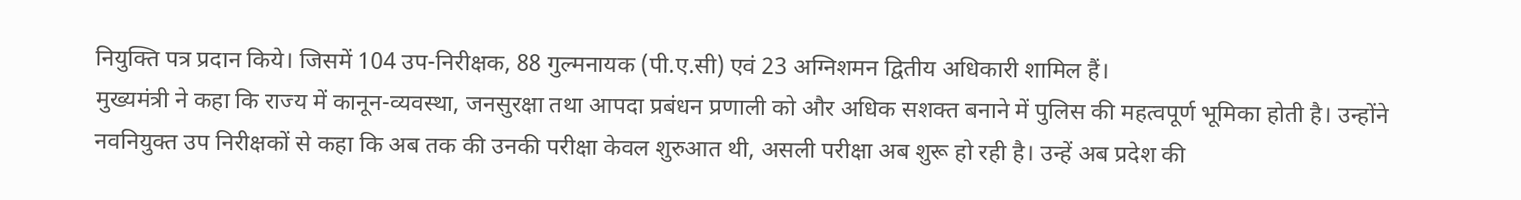नियुक्ति पत्र प्रदान किये। जिसमें 104 उप-निरीक्षक, 88 गुल्मनायक (पी.ए.सी) एवं 23 अग्निशमन द्वितीय अधिकारी शामिल हैं।
मुख्यमंत्री ने कहा कि राज्य में कानून-व्यवस्था, जनसुरक्षा तथा आपदा प्रबंधन प्रणाली को और अधिक सशक्त बनाने में पुलिस की महत्वपूर्ण भूमिका होती है। उन्होंने नवनियुक्त उप निरीक्षकों से कहा कि अब तक की उनकी परीक्षा केवल शुरुआत थी, असली परीक्षा अब शुरू हो रही है। उन्हें अब प्रदेश की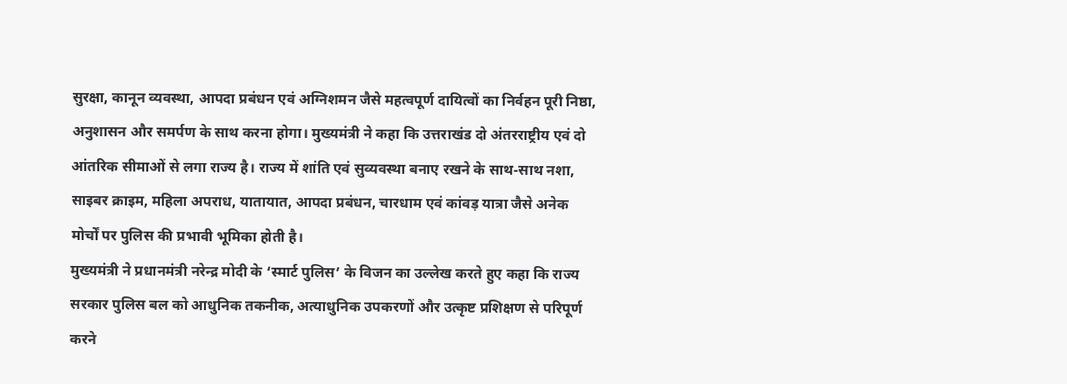सुरक्षा, कानून व्यवस्था, आपदा प्रबंधन एवं अग्निशमन जैसे महत्वपूर्ण दायित्वों का निर्वहन पूरी निष्ठा, अनुशासन और समर्पण के साथ करना होगा। मुख्यमंत्री ने कहा कि उत्तराखंड दो अंतरराष्ट्रीय एवं दो आंतरिक सीमाओं से लगा राज्य है। राज्य में शांति एवं सुव्यवस्था बनाए रखने के साथ-साथ नशा, साइबर क्राइम, महिला अपराध, यातायात, आपदा प्रबंधन, चारधाम एवं कांवड़ यात्रा जैसे अनेक मोर्चों पर पुलिस की प्रभावी भूमिका होती है।
मुख्यमंत्री ने प्रधानमंत्री नरेन्द्र मोदी के ‘स्मार्ट पुलिस’ के विजन का उल्लेख करते हुए कहा कि राज्य सरकार पुलिस बल को आधुनिक तकनीक, अत्याधुनिक उपकरणों और उत्कृष्ट प्रशिक्षण से परिपूर्ण करने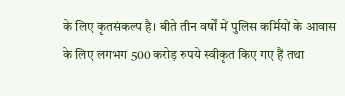के लिए कृतसंकल्प है। बीते तीन वर्षों में पुलिस कर्मियों के आवास के लिए लगभग 500 करोड़ रुपये स्वीकृत किए गए हैं तथा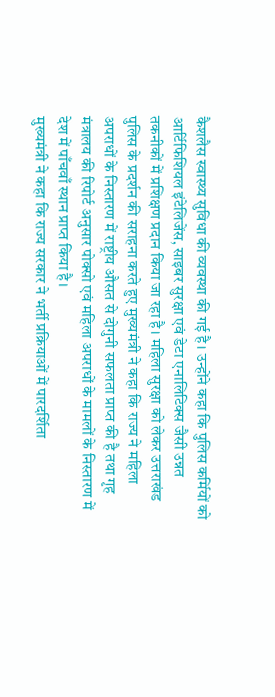कैशलैस स्वास्थ्य सुविधा की व्यवस्था की गई है। उन्होंने कहा कि पुलिस कर्मियों को आर्टिफिशियल इंटेलिजेंस, साइबर सुरक्षा एवं डेटा एनालिटिक्स जैसी उन्नत तकनीकों में प्रशिक्षण प्रदान किया जा रहा है। महिला सुरक्षा को लेकर उत्तराखंड पुलिस के प्रदर्शन की सराहना करते हुए मुख्यमंत्री ने कहा कि राज्य ने महिला अपराधों के निस्तारण में राष्ट्रीय औसत से दोगुनी सफलता प्राप्त की है तथा गृह मंत्रालय की रिपोर्ट अनुसार पोक्सो एवं महिला अपराधों के मामलों के निस्तारण में देश में पाँचवाँ स्थान प्राप्त किया है।
मुख्यमंत्री ने कहा कि राज्य सरकार ने भर्ती प्रक्रियाओं में पारदर्शिता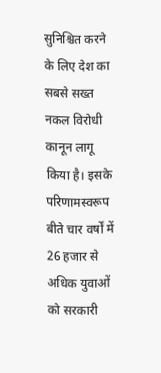सुनिश्चित करने के लिए देश का सबसे सख्त नकल विरोधी कानून लागू किया है। इसके परिणामस्वरूप बीते चार वर्षों में 26 हजार से अधिक युवाओं को सरकारी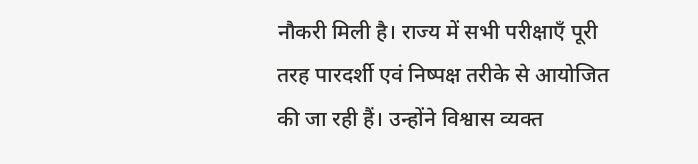नौकरी मिली है। राज्य में सभी परीक्षाएँ पूरी तरह पारदर्शी एवं निष्पक्ष तरीके से आयोजित की जा रही हैं। उन्होंने विश्वास व्यक्त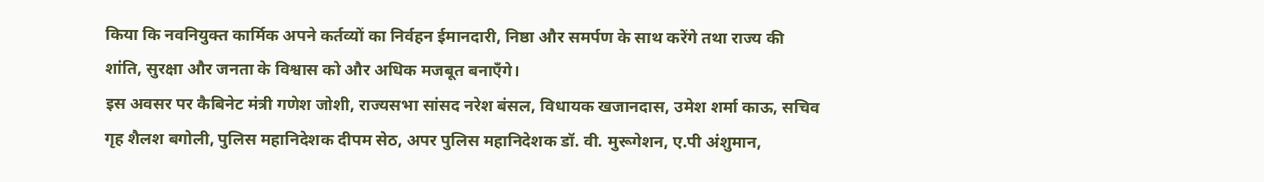किया कि नवनियुक्त कार्मिक अपने कर्तव्यों का निर्वहन ईमानदारी, निष्ठा और समर्पण के साथ करेंगे तथा राज्य की शांति, सुरक्षा और जनता के विश्वास को और अधिक मजबूत बनाएँगे।
इस अवसर पर कैबिनेट मंत्री गणेश जोशी, राज्यसभा सांसद नरेश बंसल, विधायक खजानदास, उमेश शर्मा काऊ, सचिव गृह शैलश बगोली, पुलिस महानिदेशक दीपम सेठ, अपर पुलिस महानिदेशक डॉ. वी. मुरूगेशन, ए.पी अंशुमान,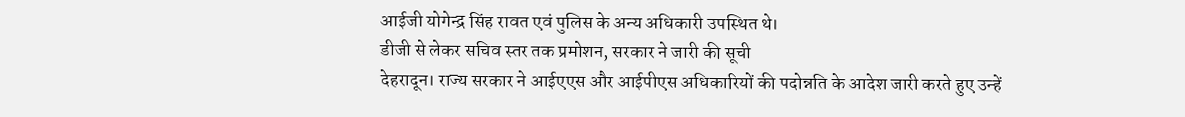आईजी योगेन्द्र सिंह रावत एवं पुलिस के अन्य अधिकारी उपस्थित थे।
डीजी से लेकर सचिव स्तर तक प्रमोशन, सरकार ने जारी की सूची
देहरादून। राज्य सरकार ने आईएएस और आईपीएस अधिकारियों की पदोन्नति के आदेश जारी करते हुए उन्हें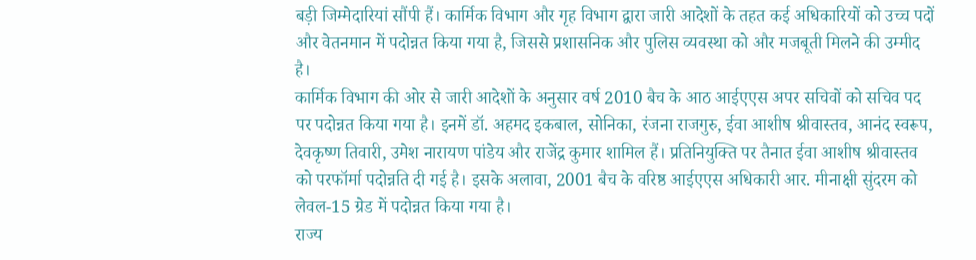बड़ी जिम्मेदारियां सौंपी हैं। कार्मिक विभाग और गृह विभाग द्वारा जारी आदेशों के तहत कई अधिकारियों को उच्च पदों और वेतनमान में पदोन्नत किया गया है, जिससे प्रशासनिक और पुलिस व्यवस्था को और मजबूती मिलने की उम्मीद है।
कार्मिक विभाग की ओर से जारी आदेशों के अनुसार वर्ष 2010 बैच के आठ आईएएस अपर सचिवों को सचिव पद पर पदोन्नत किया गया है। इनमें डॉ. अहमद इकबाल, सोनिका, रंजना राजगुरु, ईवा आशीष श्रीवास्तव, आनंद स्वरूप, देवकृष्ण तिवारी, उमेश नारायण पांडेय और राजेंद्र कुमार शामिल हैं। प्रतिनियुक्ति पर तैनात ईवा आशीष श्रीवास्तव को परफॉर्मा पदोन्नति दी गई है। इसके अलावा, 2001 बैच के वरिष्ठ आईएएस अधिकारी आर. मीनाक्षी सुंदरम को लेवल-15 ग्रेड में पदोन्नत किया गया है।
राज्य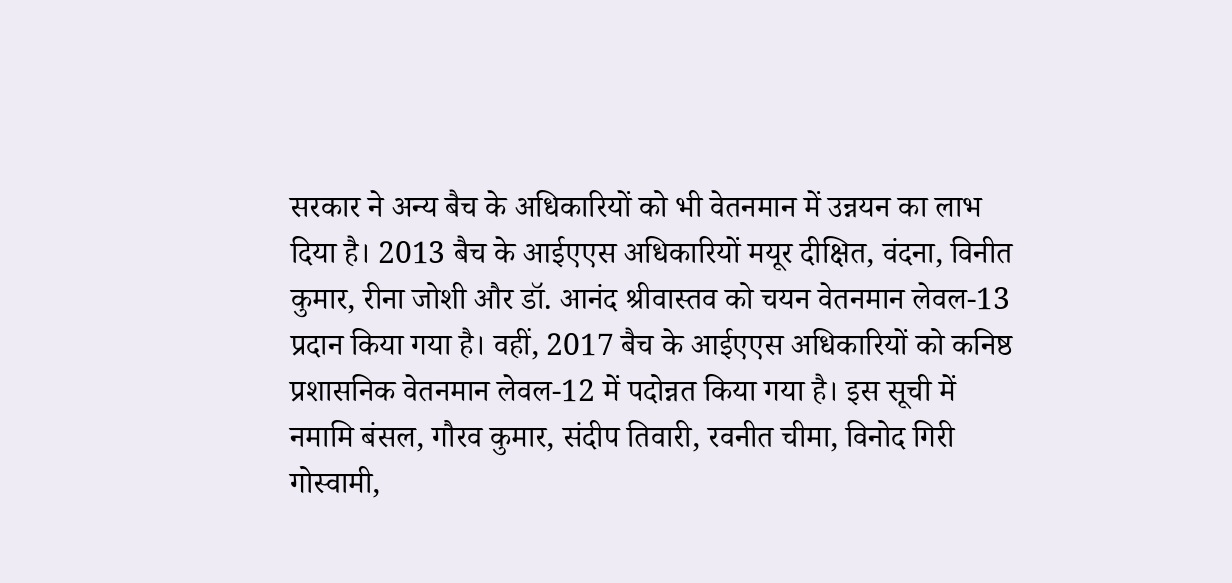सरकार ने अन्य बैच के अधिकारियों को भी वेतनमान में उन्नयन का लाभ दिया है। 2013 बैच के आईएएस अधिकारियों मयूर दीक्षित, वंदना, विनीत कुमार, रीना जोशी और डॉ. आनंद श्रीवास्तव को चयन वेतनमान लेवल-13 प्रदान किया गया है। वहीं, 2017 बैच के आईएएस अधिकारियों को कनिष्ठ प्रशासनिक वेतनमान लेवल-12 में पदोन्नत किया गया है। इस सूची में नमामि बंसल, गौरव कुमार, संदीप तिवारी, रवनीत चीमा, विनोद गिरी गोस्वामी,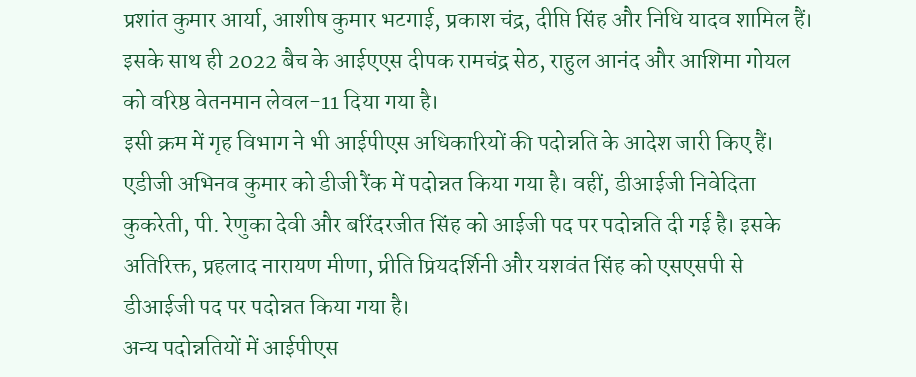प्रशांत कुमार आर्या, आशीष कुमार भटगाई, प्रकाश चंद्र, दीप्ति सिंह और निधि यादव शामिल हैं। इसके साथ ही 2022 बैच के आईएएस दीपक रामचंद्र सेठ, राहुल आनंद और आशिमा गोयल को वरिष्ठ वेतनमान लेवल-11 दिया गया है।
इसी क्रम में गृह विभाग ने भी आईपीएस अधिकारियों की पदोन्नति के आदेश जारी किए हैं। एडीजी अभिनव कुमार को डीजी रैंक में पदोन्नत किया गया है। वहीं, डीआईजी निवेदिता कुकरेती, पी. रेणुका देवी और बरिंदरजीत सिंह को आईजी पद पर पदोन्नति दी गई है। इसके अतिरिक्त, प्रहलाद नारायण मीणा, प्रीति प्रियदर्शिनी और यशवंत सिंह को एसएसपी से डीआईजी पद पर पदोन्नत किया गया है।
अन्य पदोन्नतियों में आईपीएस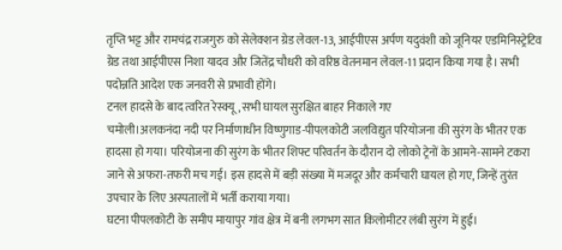तृप्ति भट्ट और रामचंद्र राजगुरु को सेलेक्शन ग्रेड लेवल-13, आईपीएस अर्पण यदुवंशी को जूनियर एडमिनिस्ट्रेटिव ग्रेड तथा आईपीएस निशा यादव और जितेंद्र चौधरी को वरिष्ठ वेतनमान लेवल-11 प्रदान किया गया है। सभी पदोन्नति आदेश एक जनवरी से प्रभावी होंगे।
टनल हादसे के बाद त्वरित रेस्क्यू, सभी घायल सुरक्षित बाहर निकाले गए
चमोली।अलकनंदा नदी पर निर्माणाधीन विष्णुगाड-पीपलकोटी जलविद्युत परियोजना की सुरंग के भीतर एक हादसा हो गया। परियोजना की सुरंग के भीतर शिफ्ट परिवर्तन के दौरान दो लोको ट्रेनों के आमने-सामने टकरा जाने से अफरा-तफरी मच गई। इस हादसे में बड़ी संख्या में मजदूर और कर्मचारी घायल हो गए, जिन्हें तुरंत उपचार के लिए अस्पतालों में भर्ती कराया गया।
घटना पीपलकोटी के समीप मायापुर गांव क्षेत्र में बनी लगभग सात किलोमीटर लंबी सुरंग में हुई।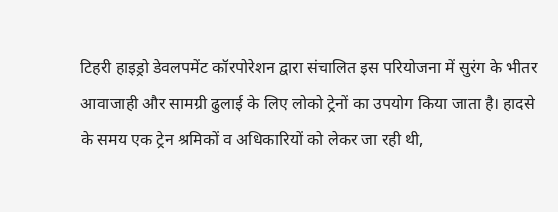टिहरी हाइड्रो डेवलपमेंट कॉरपोरेशन द्वारा संचालित इस परियोजना में सुरंग के भीतर आवाजाही और सामग्री ढुलाई के लिए लोको ट्रेनों का उपयोग किया जाता है। हादसे के समय एक ट्रेन श्रमिकों व अधिकारियों को लेकर जा रही थी,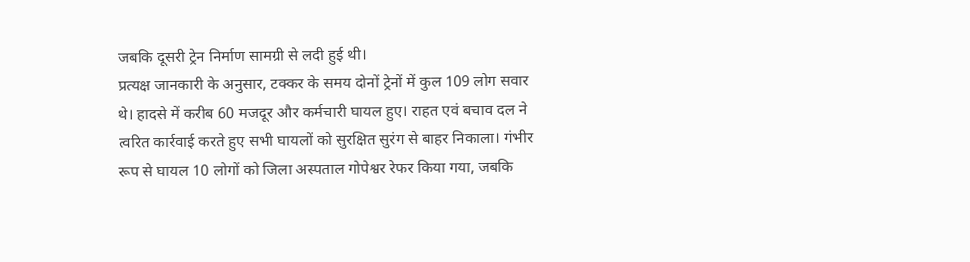जबकि दूसरी ट्रेन निर्माण सामग्री से लदी हुई थी।
प्रत्यक्ष जानकारी के अनुसार, टक्कर के समय दोनों ट्रेनों में कुल 109 लोग सवार थे। हादसे में करीब 60 मजदूर और कर्मचारी घायल हुए। राहत एवं बचाव दल ने त्वरित कार्रवाई करते हुए सभी घायलों को सुरक्षित सुरंग से बाहर निकाला। गंभीर रूप से घायल 10 लोगों को जिला अस्पताल गोपेश्वर रेफर किया गया, जबकि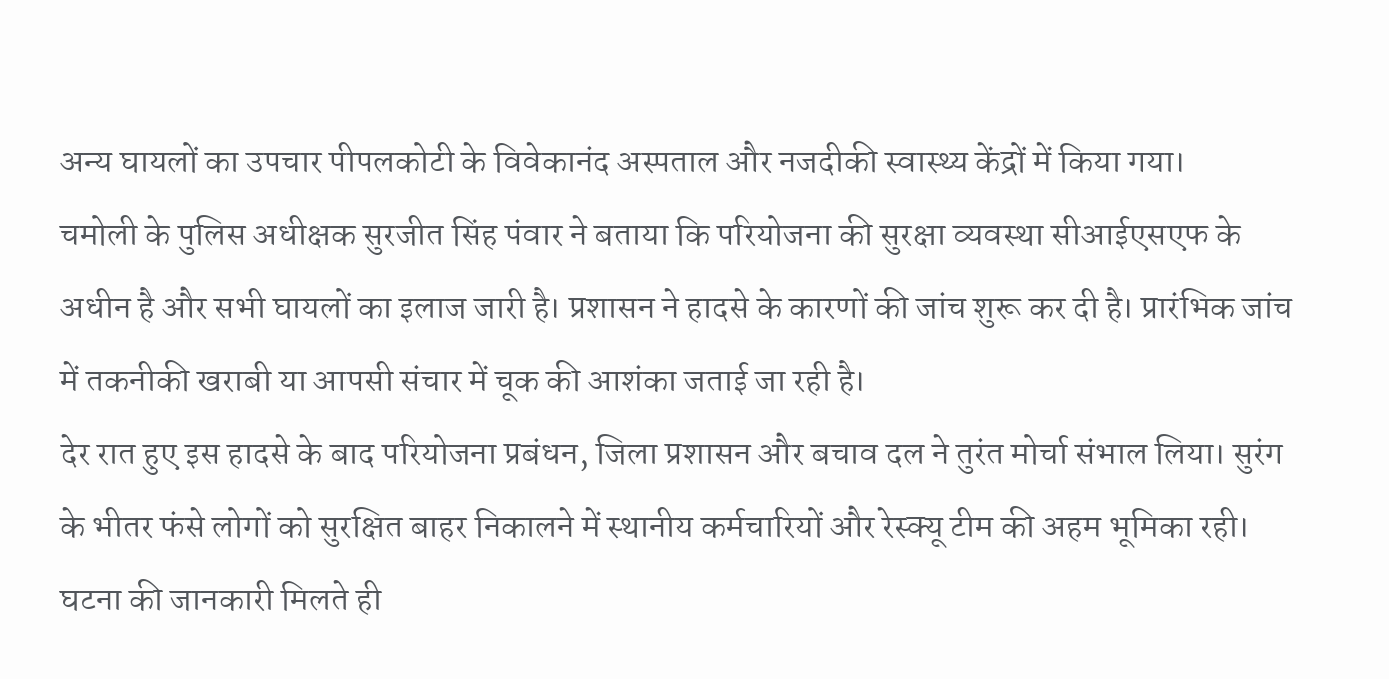अन्य घायलों का उपचार पीपलकोटी के विवेकानंद अस्पताल और नजदीकी स्वास्थ्य केंद्रों में किया गया।
चमोली के पुलिस अधीक्षक सुरजीत सिंह पंवार ने बताया कि परियोजना की सुरक्षा व्यवस्था सीआईएसएफ के अधीन है और सभी घायलों का इलाज जारी है। प्रशासन ने हादसे के कारणों की जांच शुरू कर दी है। प्रारंभिक जांच में तकनीकी खराबी या आपसी संचार में चूक की आशंका जताई जा रही है।
देर रात हुए इस हादसे के बाद परियोजना प्रबंधन, जिला प्रशासन और बचाव दल ने तुरंत मोर्चा संभाल लिया। सुरंग के भीतर फंसे लोगों को सुरक्षित बाहर निकालने में स्थानीय कर्मचारियों और रेस्क्यू टीम की अहम भूमिका रही।
घटना की जानकारी मिलते ही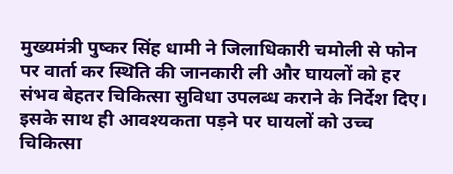मुख्यमंत्री पुष्कर सिंह धामी ने जिलाधिकारी चमोली से फोन पर वार्ता कर स्थिति की जानकारी ली और घायलों को हर संभव बेहतर चिकित्सा सुविधा उपलब्ध कराने के निर्देश दिए। इसके साथ ही आवश्यकता पड़ने पर घायलों को उच्च चिकित्सा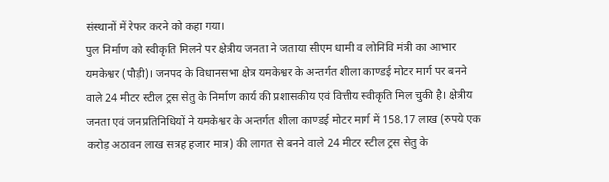संस्थानों में रेफर करने को कहा गया।
पुल निर्माण को स्वीकृति मिलने पर क्षेत्रीय जनता ने जताया सीएम धामी व लोनिवि मंत्री का आभार
यमकेश्वर (पौड़ी)। जनपद के विधानसभा क्षेत्र यमकेश्वर के अन्तर्गत शीला काण्डई मोटर मार्ग पर बनने वाले 24 मीटर स्टील ट्रस सेतु के निर्माण कार्य की प्रशासकीय एवं वित्तीय स्वीकृति मिल चुकी है। क्षेत्रीय जनता एवं जनप्रतिनिधियों ने यमकेश्वर के अन्तर्गत शीला काण्डई मोटर मार्ग में 158.17 लाख (रुपये एक करोड़ अठावन लाख सत्रह हजार मात्र) की लागत से बनने वाले 24 मीटर स्टील ट्रस सेतु के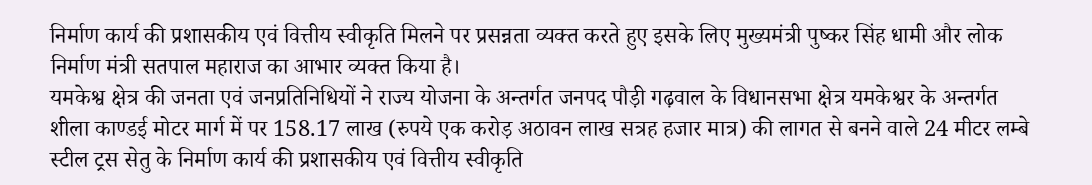निर्माण कार्य की प्रशासकीय एवं वित्तीय स्वीकृति मिलने पर प्रसन्नता व्यक्त करते हुए इसके लिए मुख्यमंत्री पुष्कर सिंह धामी और लोक निर्माण मंत्री सतपाल महाराज का आभार व्यक्त किया है।
यमकेश्व क्षेत्र की जनता एवं जनप्रतिनिधियों ने राज्य योजना के अन्तर्गत जनपद पौड़ी गढ़वाल के विधानसभा क्षेत्र यमकेश्वर के अन्तर्गत शीला काण्डई मोटर मार्ग में पर 158.17 लाख (रुपये एक करोड़ अठावन लाख सत्रह हजार मात्र) की लागत से बनने वाले 24 मीटर लम्बे स्टील ट्रस सेतु के निर्माण कार्य की प्रशासकीय एवं वित्तीय स्वीकृति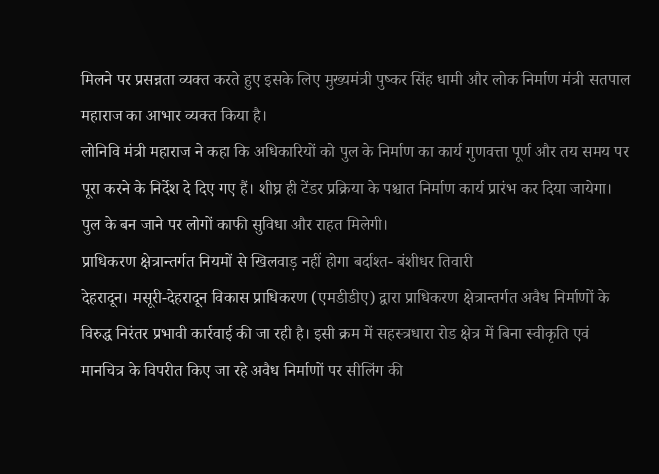मिलने पर प्रसन्नता व्यक्त करते हुए इसके लिए मुख्यमंत्री पुष्कर सिंह धामी और लोक निर्माण मंत्री सतपाल महाराज का आभार व्यक्त किया है।
लोनिवि मंत्री महाराज ने कहा कि अधिकारियों को पुल के निर्माण का कार्य गुणवत्ता पूर्ण और तय समय पर पूरा करने के निर्देश दे दिए गए हैं। शीघ्र ही टेंडर प्रक्रिया के पश्चात निर्माण कार्य प्रारंभ कर दिया जायेगा। पुल के बन जाने पर लोगों काफी सुविधा और राहत मिलेगी।
प्राधिकरण क्षेत्रान्तर्गत नियमों से खिलवाड़ नहीं होगा बर्दाश्त- बंशीधर तिवारी
देहरादून। मसूरी-देहरादून विकास प्राधिकरण (एमडीडीए) द्वारा प्राधिकरण क्षेत्रान्तर्गत अवैध निर्माणों के विरुद्ध निरंतर प्रभावी कार्रवाई की जा रही है। इसी क्रम में सहस्त्रधारा रोड क्षेत्र में बिना स्वीकृति एवं मानचित्र के विपरीत किए जा रहे अवैध निर्माणों पर सीलिंग की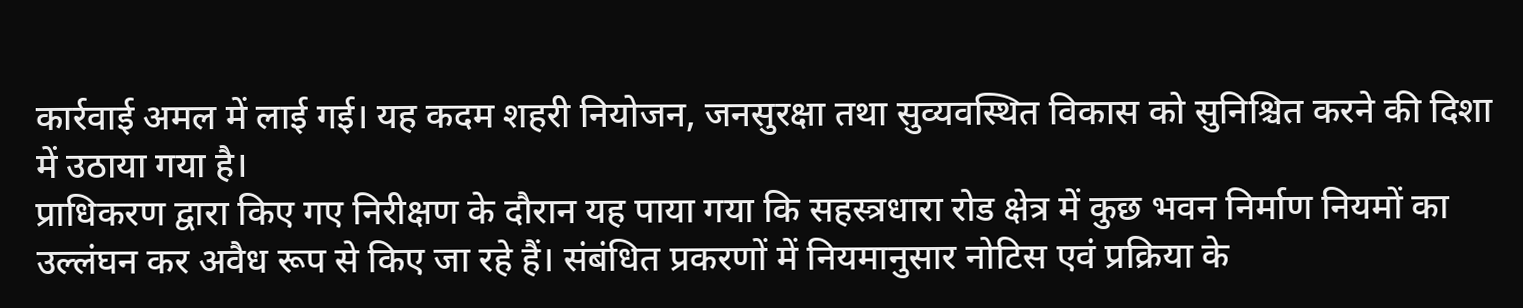कार्रवाई अमल में लाई गई। यह कदम शहरी नियोजन, जनसुरक्षा तथा सुव्यवस्थित विकास को सुनिश्चित करने की दिशा में उठाया गया है।
प्राधिकरण द्वारा किए गए निरीक्षण के दौरान यह पाया गया कि सहस्त्रधारा रोड क्षेत्र में कुछ भवन निर्माण नियमों का उल्लंघन कर अवैध रूप से किए जा रहे हैं। संबंधित प्रकरणों में नियमानुसार नोटिस एवं प्रक्रिया के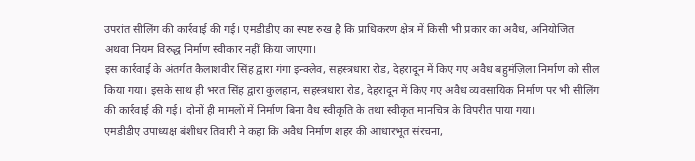उपरांत सीलिंग की कार्रवाई की गई। एमडीडीए का स्पष्ट रुख है कि प्राधिकरण क्षेत्र में किसी भी प्रकार का अवैध, अनियोजित अथवा नियम विरुद्ध निर्माण स्वीकार नहीं किया जाएगा।
इस कार्रवाई के अंतर्गत कैलाशवीर सिंह द्वारा गंगा इन्क्लेव, सहस्त्रधारा रोड, देहरादून में किए गए अवैध बहुमंज़िला निर्माण को सील किया गया। इसके साथ ही भरत सिंह द्वारा कुलहान, सहस्त्रधारा रोड, देहरादून में किए गए अवैध व्यवसायिक निर्माण पर भी सीलिंग की कार्रवाई की गई। दोनों ही मामलों में निर्माण बिना वैध स्वीकृति के तथा स्वीकृत मानचित्र के विपरीत पाया गया।
एमडीडीए उपाध्यक्ष बंशीधर तिवारी ने कहा कि अवैध निर्माण शहर की आधारभूत संरचना,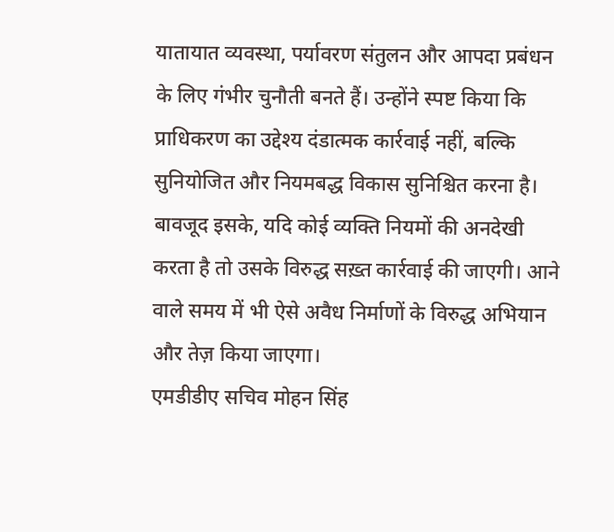यातायात व्यवस्था, पर्यावरण संतुलन और आपदा प्रबंधन के लिए गंभीर चुनौती बनते हैं। उन्होंने स्पष्ट किया कि प्राधिकरण का उद्देश्य दंडात्मक कार्रवाई नहीं, बल्कि सुनियोजित और नियमबद्ध विकास सुनिश्चित करना है। बावजूद इसके, यदि कोई व्यक्ति नियमों की अनदेखी करता है तो उसके विरुद्ध सख़्त कार्रवाई की जाएगी। आने वाले समय में भी ऐसे अवैध निर्माणों के विरुद्ध अभियान और तेज़ किया जाएगा।
एमडीडीए सचिव मोहन सिंह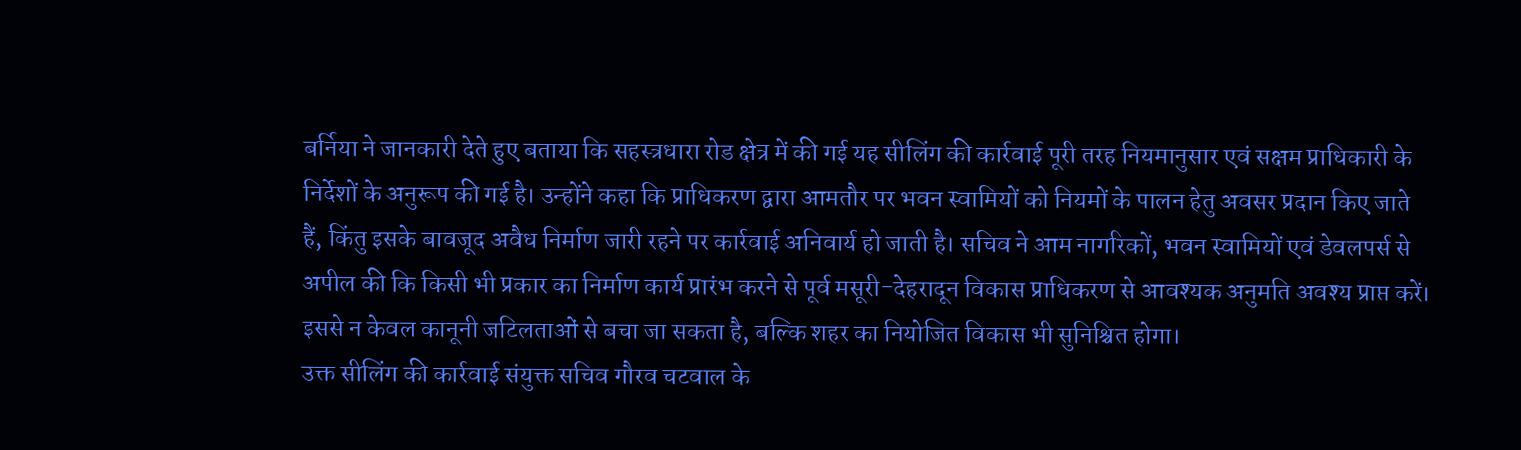बर्निया ने जानकारी देते हुए बताया कि सहस्त्रधारा रोड क्षेत्र में की गई यह सीलिंग की कार्रवाई पूरी तरह नियमानुसार एवं सक्षम प्राधिकारी के निर्देशों के अनुरूप की गई है। उन्होंने कहा कि प्राधिकरण द्वारा आमतौर पर भवन स्वामियों को नियमों के पालन हेतु अवसर प्रदान किए जाते हैं, किंतु इसके बावजूद अवैध निर्माण जारी रहने पर कार्रवाई अनिवार्य हो जाती है। सचिव ने आम नागरिकों, भवन स्वामियों एवं डेवलपर्स से अपील की कि किसी भी प्रकार का निर्माण कार्य प्रारंभ करने से पूर्व मसूरी-देहरादून विकास प्राधिकरण से आवश्यक अनुमति अवश्य प्राप्त करें। इससे न केवल कानूनी जटिलताओं से बचा जा सकता है, बल्कि शहर का नियोजित विकास भी सुनिश्चित होगा।
उक्त सीलिंग की कार्रवाई संयुक्त सचिव गौरव चटवाल के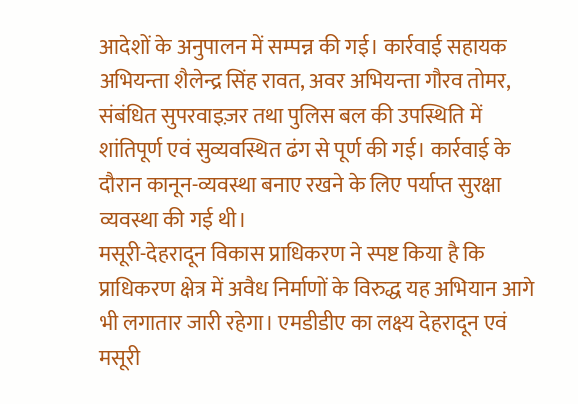आदेशों के अनुपालन में सम्पन्न की गई। कार्रवाई सहायक अभियन्ता शैलेन्द्र सिंह रावत, अवर अभियन्ता गौरव तोमर, संबंधित सुपरवाइज़र तथा पुलिस बल की उपस्थिति में शांतिपूर्ण एवं सुव्यवस्थित ढंग से पूर्ण की गई। कार्रवाई के दौरान कानून-व्यवस्था बनाए रखने के लिए पर्याप्त सुरक्षा व्यवस्था की गई थी।
मसूरी-देहरादून विकास प्राधिकरण ने स्पष्ट किया है कि प्राधिकरण क्षेत्र में अवैध निर्माणों के विरुद्ध यह अभियान आगे भी लगातार जारी रहेगा। एमडीडीए का लक्ष्य देहरादून एवं मसूरी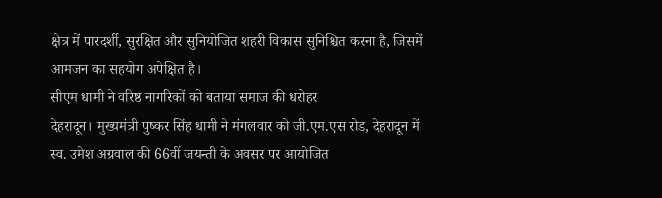क्षेत्र में पारदर्शी, सुरक्षित और सुनियोजित शहरी विकास सुनिश्चित करना है, जिसमें आमजन का सहयोग अपेक्षित है।
सीएम धामी ने वरिष्ठ नागरिकों को बताया समाज की धरोहर
देहरादून। मुख्यमंत्री पुष्कर सिंह धामी ने मंगलवार को जी.एम.एस रोड, देहरादून में स्व. उमेश अग्रवाल की 66वीं जयन्ती के अवसर पर आयोजित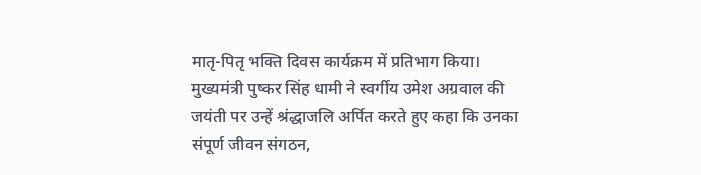मातृ-पितृ भक्ति दिवस कार्यक्रम में प्रतिभाग किया।
मुख्यमंत्री पुष्कर सिंह धामी ने स्वर्गीय उमेश अग्रवाल की जयंती पर उन्हें श्रंद्धाजलि अर्पित करते हुए कहा कि उनका संपूर्ण जीवन संगठन,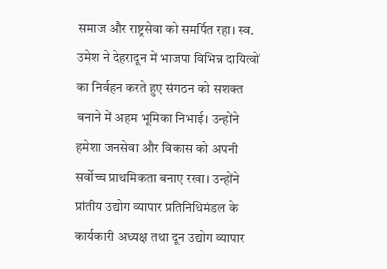समाज और राष्ट्रसेवा को समर्पित रहा। स्व. उमेश ने देहरादून में भाजपा विभिन्न दायित्वों का निर्वहन करते हुए संगठन को सशक्त बनाने में अहम भूमिका निभाई। उन्होंने हमेशा जनसेवा और विकास को अपनी सर्वोच्च प्राथमिकता बनाए रखा। उन्होंने प्रांतीय उद्योग व्यापार प्रतिनिधिमंडल के कार्यकारी अध्यक्ष तथा दून उद्योग व्यापार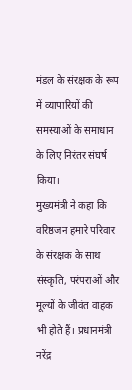मंडल के संरक्षक के रूप में व्यापारियों की समस्याओं के समाधान के लिए निरंतर संघर्ष किया।
मुख्यमंत्री ने कहा कि वरिष्ठजन हमारे परिवार के संरक्षक के साथ संस्कृति, परंपराओं और मूल्यों के जीवंत वाहक भी होते हैं। प्रधानमंत्री नरेंद्र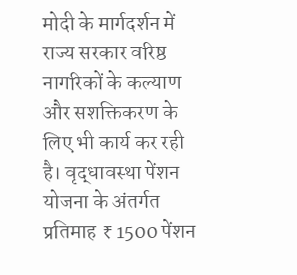मोदी के मार्गदर्शन में राज्य सरकार वरिष्ठ नागरिकों के कल्याण और सशक्तिकरण के लिए भी कार्य कर रही है। वृद्धावस्था पेंशन योजना के अंतर्गत प्रतिमाह ₹ 1500 पेंशन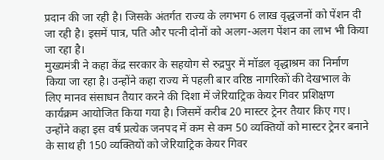प्रदान की जा रही है। जिसके अंतर्गत राज्य के लगभग 6 लाख वृद्धजनों को पेंशन दी जा रही है। इसमें पात्र, पति और पत्नी दोनों को अलग-अलग पेंशन का लाभ भी किया जा रहा है।
मुख्यमंत्री ने कहा केंद्र सरकार के सहयोग से रुद्रपुर में मॉडल वृद्धाश्रम का निर्माण किया जा रहा है। उन्होंने कहा राज्य में पहली बार वरिष्ठ नागरिकों की देखभाल के लिए मानव संसाधन तैयार करने की दिशा में जेरियाट्रिक केयर गिवर प्रशिक्षण कार्यक्रम आयोजित किया गया है। जिसमें करीब 20 मास्टर ट्रेनर तैयार किए गए। उन्होंने कहा इस वर्ष प्रत्येक जनपद में कम से कम 50 व्यक्तियों को मास्टर ट्रेनर बनाने के साथ ही 150 व्यक्तियों को जेरियाट्रिक केयर गिवर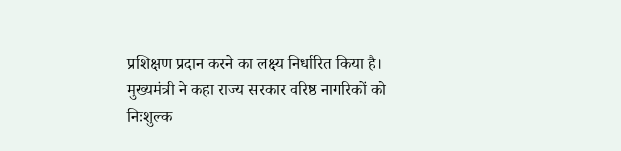प्रशिक्षण प्रदान करने का लक्ष्य निर्धारित किया है।
मुख्यमंत्री ने कहा राज्य सरकार वरिष्ठ नागरिकों को निःशुल्क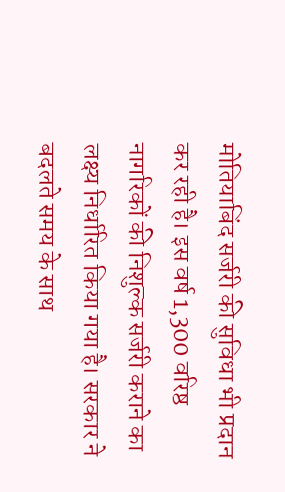मोतियाबिंद सर्जरी की सुविधा भी प्रदान कर रही है। इस वर्ष 1,300 वरिष्ठ नागरिकों की निशुल्क सर्जरी कराने का लक्ष्य निर्धारित किया गया है। सरकार ने बदलते समय के साथ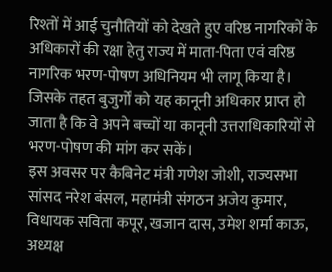रिश्तों में आई चुनौतियों को देखते हुए वरिष्ठ नागरिकों के अधिकारों की रक्षा हेतु राज्य में माता-पिता एवं वरिष्ठ नागरिक भरण-पोषण अधिनियम भी लागू किया है। जिसके तहत बुजुर्गों को यह कानूनी अधिकार प्राप्त हो जाता है कि वे अपने बच्चों या कानूनी उत्तराधिकारियों से भरण-पोषण की मांग कर सकें।
इस अवसर पर कैबिनेट मंत्री गणेश जोशी, राज्यसभा सांसद नरेश बंसल, महामंत्री संगठन अजेय कुमार, विधायक सविता कपूर, खजान दास, उमेश शर्मा काऊ, अध्यक्ष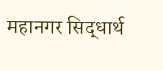महानगर सिद्धार्थ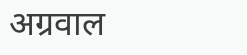अग्रवाल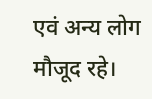एवं अन्य लोग मौजूद रहे।